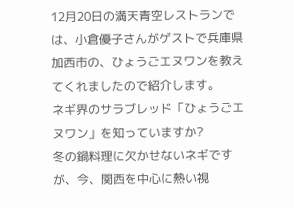12月20日の満天青空レストランでは、小倉優子さんがゲストで兵庫県加西市の、ひょうごエヌワンを教えてくれましたので紹介します。
ネギ界のサラブレッド「ひょうごエヌワン」を知っていますか?
冬の鍋料理に欠かせないネギですが、今、関西を中心に熱い視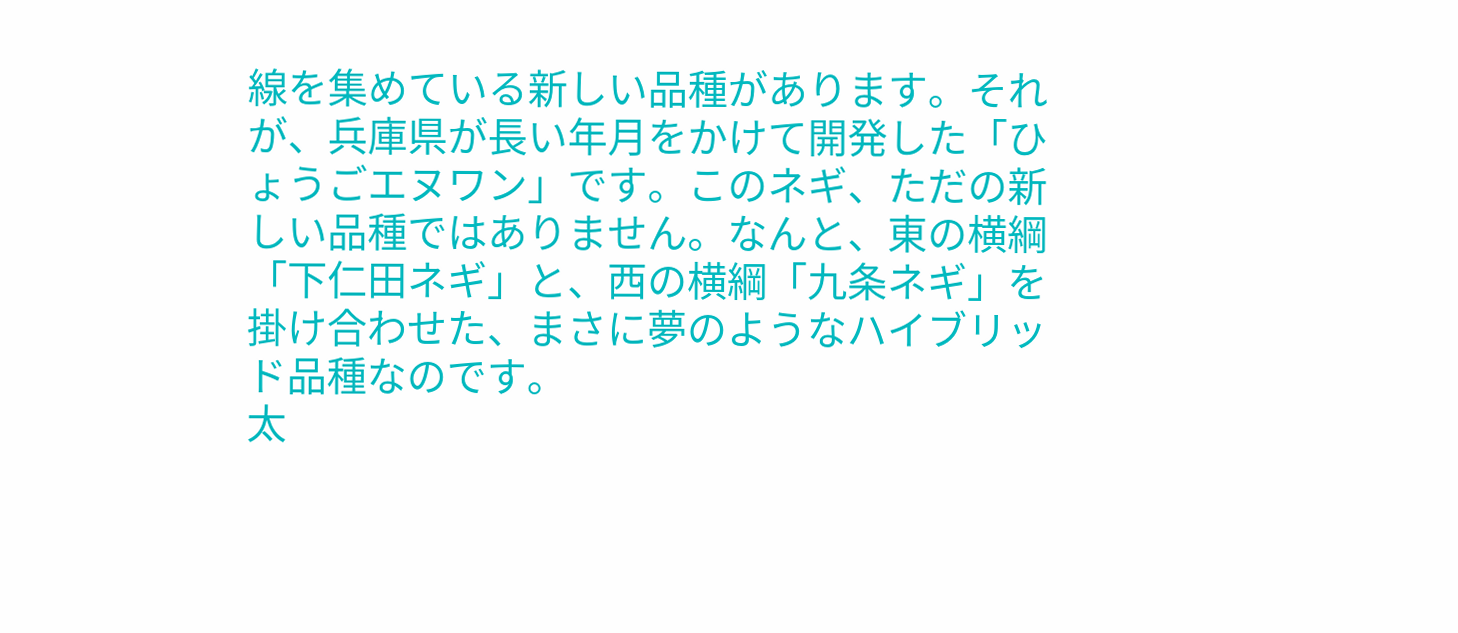線を集めている新しい品種があります。それが、兵庫県が長い年月をかけて開発した「ひょうごエヌワン」です。このネギ、ただの新しい品種ではありません。なんと、東の横綱「下仁田ネギ」と、西の横綱「九条ネギ」を掛け合わせた、まさに夢のようなハイブリッド品種なのです。
太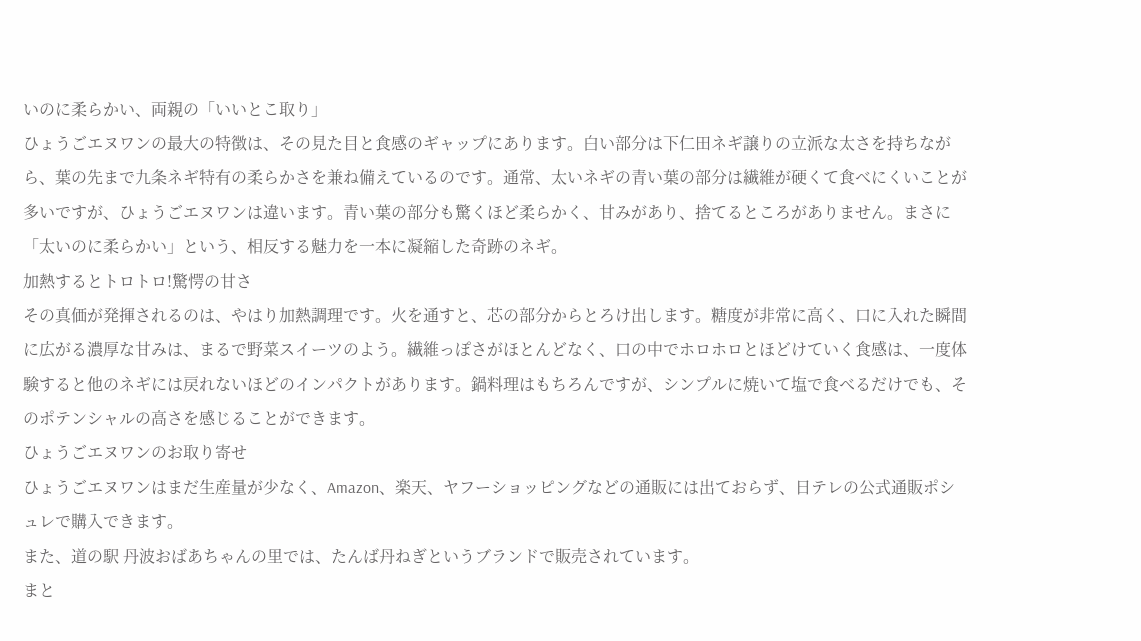いのに柔らかい、両親の「いいとこ取り」
ひょうごエヌワンの最大の特徴は、その見た目と食感のギャップにあります。白い部分は下仁田ネギ譲りの立派な太さを持ちながら、葉の先まで九条ネギ特有の柔らかさを兼ね備えているのです。通常、太いネギの青い葉の部分は繊維が硬くて食べにくいことが多いですが、ひょうごエヌワンは違います。青い葉の部分も驚くほど柔らかく、甘みがあり、捨てるところがありません。まさに「太いのに柔らかい」という、相反する魅力を一本に凝縮した奇跡のネギ。
加熱するとトロトロ!驚愕の甘さ
その真価が発揮されるのは、やはり加熱調理です。火を通すと、芯の部分からとろけ出します。糖度が非常に高く、口に入れた瞬間に広がる濃厚な甘みは、まるで野菜スイーツのよう。繊維っぽさがほとんどなく、口の中でホロホロとほどけていく食感は、一度体験すると他のネギには戻れないほどのインパクトがあります。鍋料理はもちろんですが、シンプルに焼いて塩で食べるだけでも、そのポテンシャルの高さを感じることができます。
ひょうごエヌワンのお取り寄せ
ひょうごエヌワンはまだ生産量が少なく、Amazon、楽天、ヤフーショッピングなどの通販には出ておらず、日テレの公式通販ポシュレで購入できます。
また、道の駅 丹波おばあちゃんの里では、たんば丹ねぎというブランドで販売されています。
まと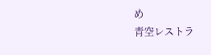め
青空レストラ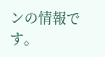ンの情報です。